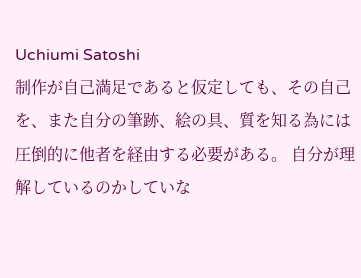Uchiumi Satoshi
制作が自己満足であると仮定しても、その自己を、また自分の筆跡、絵の具、質を知る為には圧倒的に他者を経由する必要がある。 自分が理解しているのかしていな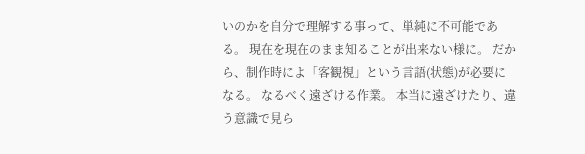いのかを自分で理解する事って、単純に不可能である。 現在を現在のまま知ることが出来ない様に。 だから、制作時によ「客観視」という言語(状態)が必要になる。 なるべく遠ざける作業。 本当に遠ざけたり、違う意識で見ら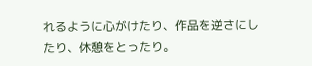れるように心がけたり、作品を逆さにしたり、休憩をとったり。